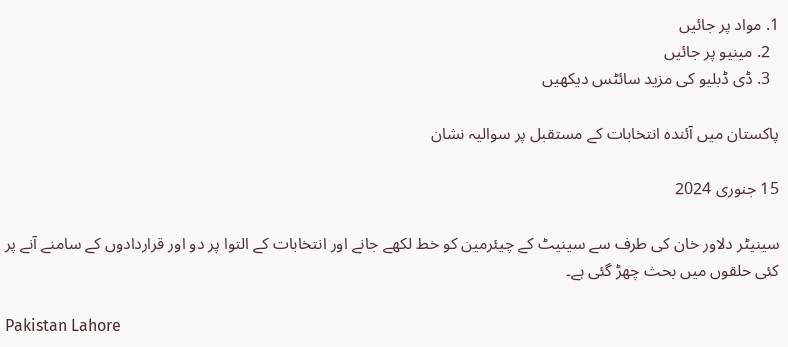1. مواد پر جائیں
  2. مینیو پر جائیں
  3. ڈی ڈبلیو کی مزید سائٹس دیکھیں

پاکستان میں آئندہ انتخابات کے مستقبل پر سوالیہ نشان

15 جنوری 2024

سینیٹر دلاور خان کی طرف سے سینیٹ کے چیئرمین کو خط لکھے جانے اور انتخابات کے التوا پر دو اور قراردادوں کے سامنے آنے پر کئی حلقوں میں بحث چھڑ گئی ہے۔

Pakistan Lahore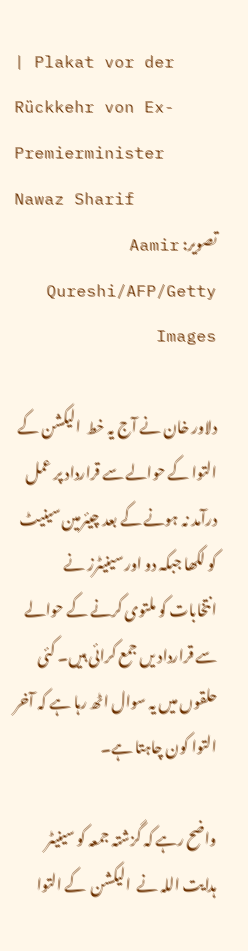| Plakat vor der Rückkehr von Ex-Premierminister Nawaz Sharif
تصویر: Aamir Qureshi/AFP/Getty Images

دلاور خان نے آج یہ خط  الیکشن کے التوا کے حوالے سے قرارداد پر عمل درآمد نہ ہونے کے بعد چیئرمین سینیٹ کو لکھا جبکہ دو اور سینیٹرز نے انتخابات کو ملتوی کرنے کے حوالے سے قرارداد یں جمع کرائی ہیں۔ کئی حلقوں میں یہ سوال اٹھ رہا ہے کہ آخر التوا کون چاہتا ہے۔

واضح رہے کہ گزشتہ جمعہ کو سینیٹر ہدایت اللہ نے  الیکشن  کے التوا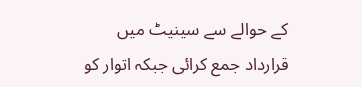کے حوالے سے سینیٹ میں قرارداد جمع کرائی جبکہ اتوار کو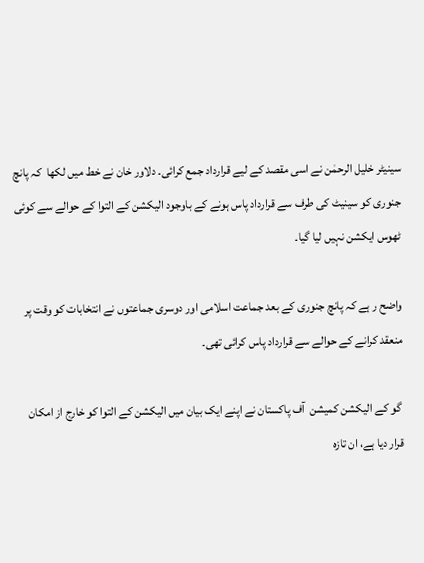سینیٹر خلیل الرحمٰن نے اسی مقصد کے لیے قرارداد جمع کرائی۔ دلاور خان نے خط میں لکھا  کہ پانچ جنوری کو سینیٹ کی طرف سے قرارداد پاس ہونے کے باوجود الیکشن کے التوا کے حوالے سے کوئی ٹھوس ایکشن نہیں لیا گیا۔

واضح ر ہے کہ پانچ جنوری کے بعد جماعت اسلامی اور دوسری جماعتوں نے انتخابات کو وقت پر منعقد کرانے کے حوالے سے قرارداد پاس کرائی تھی۔

 گو کے الیکشن کمیشن  آف پاکستان نے اپنے ایک بیان میں الیکشن کے التوا کو خارج از امکان قرار دیا ہے، ان تازہ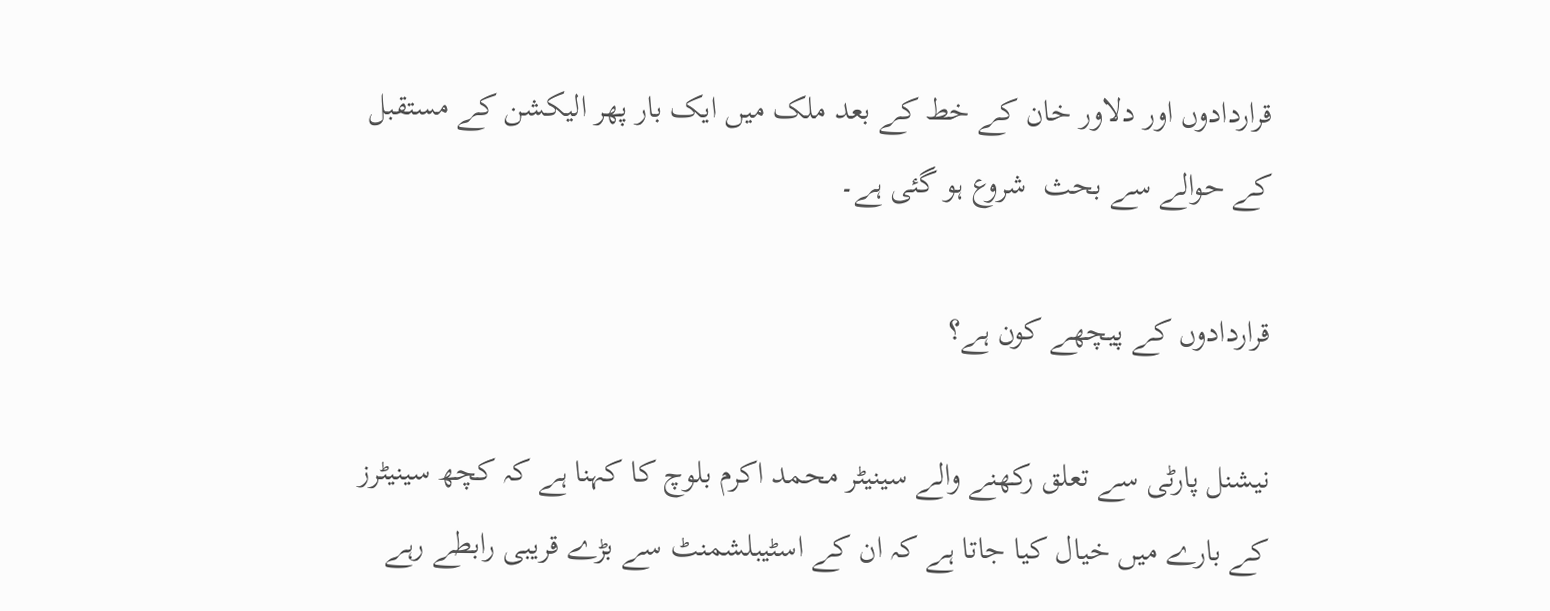قراردادوں اور دلاور خان کے خط کے بعد ملک میں ایک بار پھر الیکشن کے مستقبل کے حوالے سے بحث  شروع ہو گئی ہے۔

قراردادوں کے پیچھے کون ہے؟

نیشنل پارٹی سے تعلق رکھنے والے سینیٹر محمد اکرم بلوچ کا کہنا ہے کہ کچھ سینیٹرز کے بارے میں خیال کیا جاتا ہے کہ ان کے اسٹیبلشمنٹ سے بڑے قریبی رابطے رہے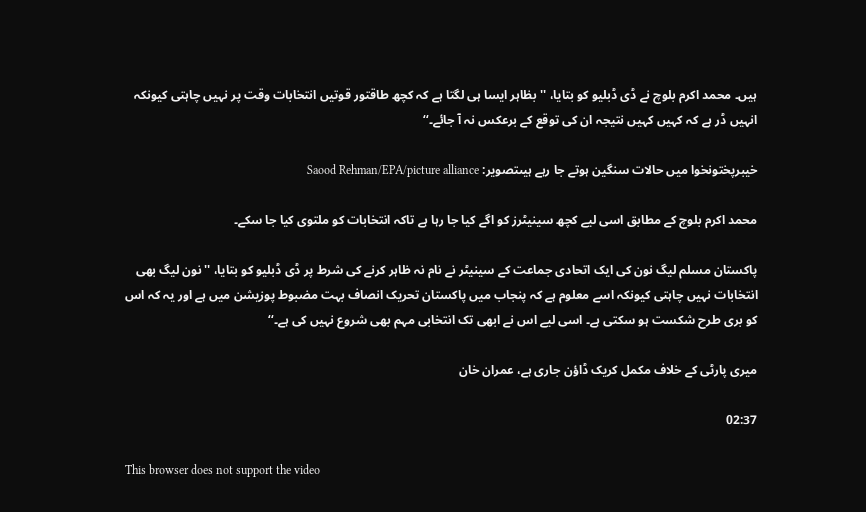ہیں۔ محمد اکرم بلوچ نے ڈی ڈبلیو کو بتایا، ''بظاہر ایسا ہی لگتا ہے کہ کچھ طاقتور قوتیں انتخابات وقت پر نہیں چاہتی کیونکہ انہیں ڈر ہے کہ کہیں کہیں نتیجہ ان کی توقع کے برعکس نہ آ جائے۔‘‘

خیبرپختونخوا میں حالات سنگین ہوتے جا رہے ہیںتصویر: Saood Rehman/EPA/picture alliance

محمد اکرم بلوچ کے مطابق اسی لیے کچھ سینیٹرز کو اگے کیا جا رہا ہے تاکہ انتخابات کو ملتوی کیا جا سکے۔

پاکستان مسلم لیگ نون کی ایک اتحادی جماعت کے سینیٹر نے نام نہ ظاہر کرنے کی شرط پر ڈی ڈبلیو کو بتایا، '' نون لیگ بھی انتخابات نہیں چاہتی کیونکہ اسے معلوم ہے کہ پنجاب میں پاکستان تحریک انصاف بہت مضبوط پوزیشن میں ہے اور یہ کہ اس کو بری طرح شکست ہو سکتی ہے۔ اسی لیے اس نے ابھی تک انتخابی مہم بھی شروع نہیں کی ہے۔‘‘

میری پارٹی کے خلاف مکمل کریک ڈاؤن جاری ہے، عمران خان

02:37

This browser does not support the video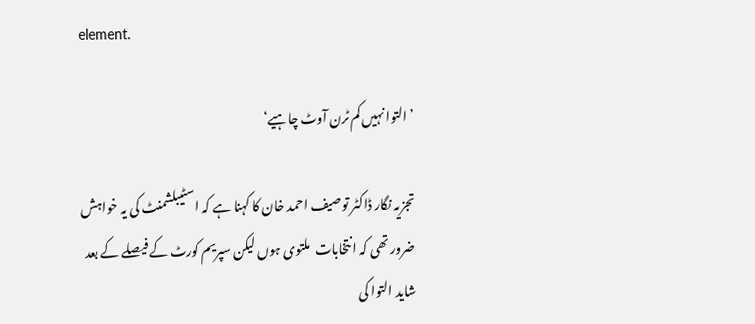element.

’التوا نہیں کم ٹرن آوٹ چاہیے‘

تجزیہ نگار ڈاکٹر توصیف احمد خان کا کہنا ہے کہ اسٹیبلشمنٹ کی یہ خواہش ضرور تھی کہ انتخابات  ملتوی ہوں لیکن سپریم کورٹ کے فیصلے کے بعد شاید التوا کی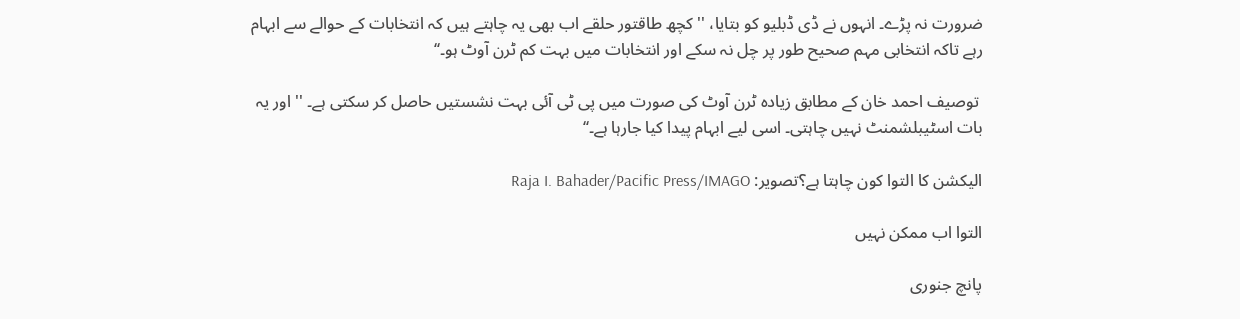ضرورت نہ پڑے۔ انہوں نے ڈی ڈبلیو کو بتایا، '' کچھ طاقتور حلقے اب بھی یہ چاہتے ہیں کہ انتخابات کے حوالے سے ابہام رہے تاکہ انتخابی مہم صحیح طور پر چل نہ سکے اور انتخابات میں بہت کم ٹرن آوٹ ہو۔‘‘

 توصیف احمد خان کے مطابق زیادہ ٹرن آوٹ کی صورت میں پی ٹی آئی بہت نشستیں حاصل کر سکتی ہے۔ '' اور یہ بات اسٹیبلشمنٹ نہیں چاہتی۔ اسی لیے ابہام پیدا کیا جارہا ہے۔‘‘

الیکشن کا التوا کون چاہتا ہے؟تصویر: Raja I. Bahader/Pacific Press/IMAGO

التوا اب ممکن نہیں

پانچ جنوری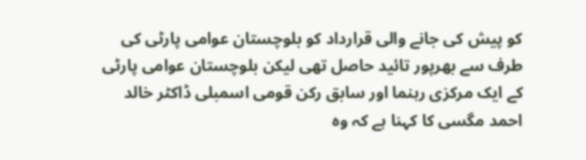کو پیش کی جانے والی قرارداد کو بلوچستان عوامی پارٹی کی طرف سے بھرپور تائید حاصل تھی لیکن بلوچستان عوامی پارٹی کے ایک مرکزی رہنما اور سابق رکن قومی اسمبلی ڈاکٹر خالد احمد مگسی کا کہنا ہے کہ وہ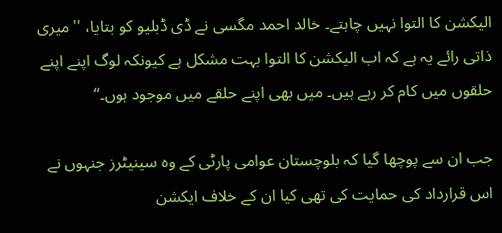الیکشن کا التوا نہیں چاہتے۔ خالد احمد مگسی نے ڈی ڈبلیو کو بتایا، ''میری ذاتی رائے یہ ہے کہ اب الیکشن کا التوا بہت مشکل ہے کیونکہ لوگ اپنے اپنے حلقوں میں کام کر رہے ہیں۔ میں بھی اپنے حلقے میں موجود ہوں۔‘‘

جب ان سے پوچھا گیا کہ بلوچستان عوامی پارٹی کے وہ سینیٹرز جنہوں نے اس قرارداد کی حمایت کی تھی کیا ان کے خلاف ایکشن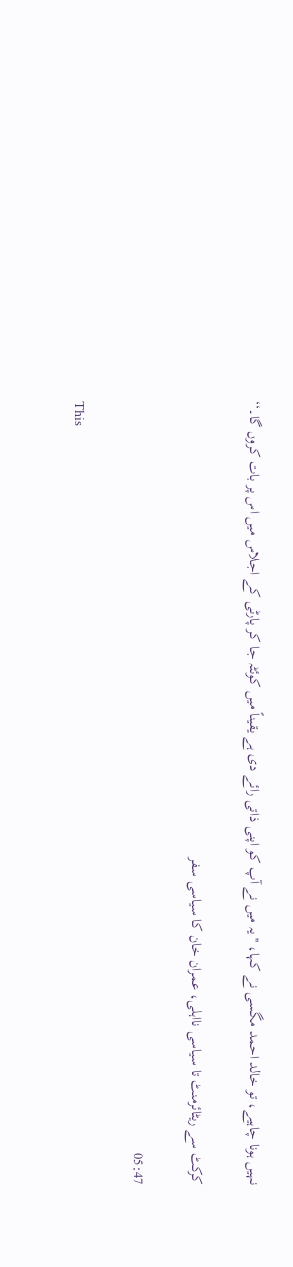نہیں ہونا چاہیے، تو خالد احمد مگسی نے کہا، ''یہ میں نے آپ کو اپنی ذاتی رائے دی ہے یقیناً میں کوئٹہ جا کر پارٹی کے اجلاس میں اس پر بات کروں گا۔‘‘

کرکٹ سے ریٹائرمنٹ تا سیاسی نااہلی، عمران خان کا سیاسی سفر

05:47

This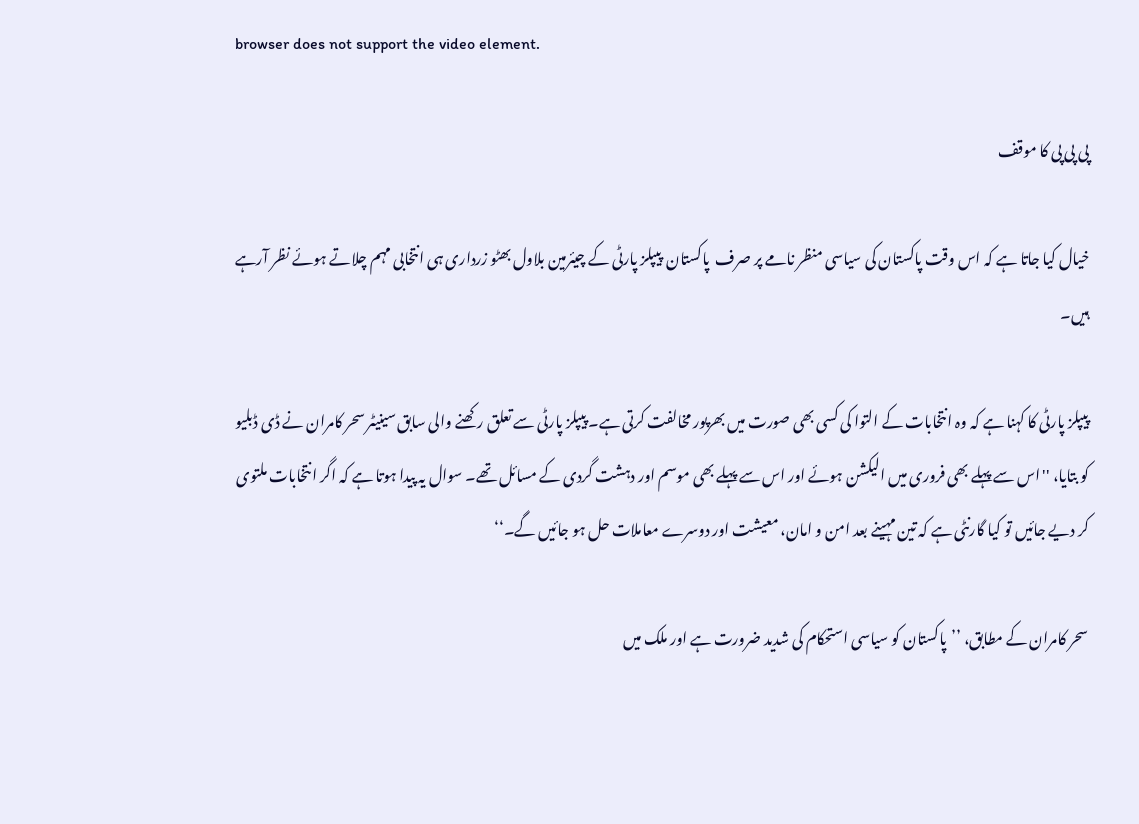browser does not support the video element.

پی پی پی کا موقف

خیال کیا جاتا ہے کہ اس وقت پاکستان کی سیاسی منظر نامے پر صرف  پاکستان  پیپلز پارٹی کے چیئرمین بلاول بھٹو زرداری ہی انتخابی مہم چلاتے ہوئے نظر آرہے ہیں۔

پیپلز پارٹی کا کہنا ہے کہ وہ انتخابات کے التوا کی کسی بھی صورت میں بھرپور مخالفت کرتی ہے۔ پیپلز پارٹی سے تعلق رکھنے والی سابق سینیٹر سحر کامران نے ڈی ڈبلیو کو بتایا، ''اس سے پہلے بھی فروری میں الیکشن ہوئے اور اس سے پہلے بھی موسم اور دہشت گردی کے مسائل تھے۔ سوال یہ پیدا ہوتا ہے کہ اگر انتخابات ملتوی کر دیے جائیں تو کیا گارنٹی ہے کہ تین مہینے بعد امن و امان، معیشت اور دوسرے معاملات حل ہو جائیں گے۔‘‘

سحر کامران کے مطابق، ’’پاکستان کو سیاسی استحکام کی شدید ضرورت ہے اور ملک میں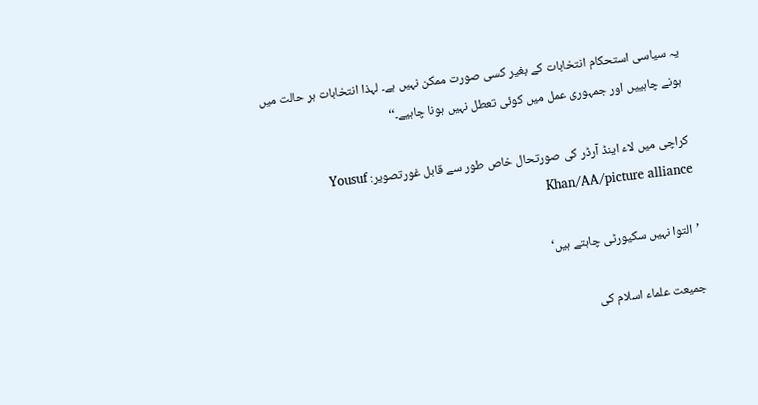یہ سیاسی استحکام انتخابات کے بغیر کسی صورت ممکن نہیں ہے۔ لہذا انتخابات ہر حالت میں ہونے چاہییں اور جمہوری عمل میں کوئی تعطل نہیں ہونا چاہیے۔‘‘

کراچی میں لاء اینڈ آرڈر کی صورتحال خاص طور سے قابل غورتصویر: Yousuf Khan/AA/picture alliance

’التوا نہیں سکیورٹی چاہتے ہیں‘

جمیعت علماء اسلام کی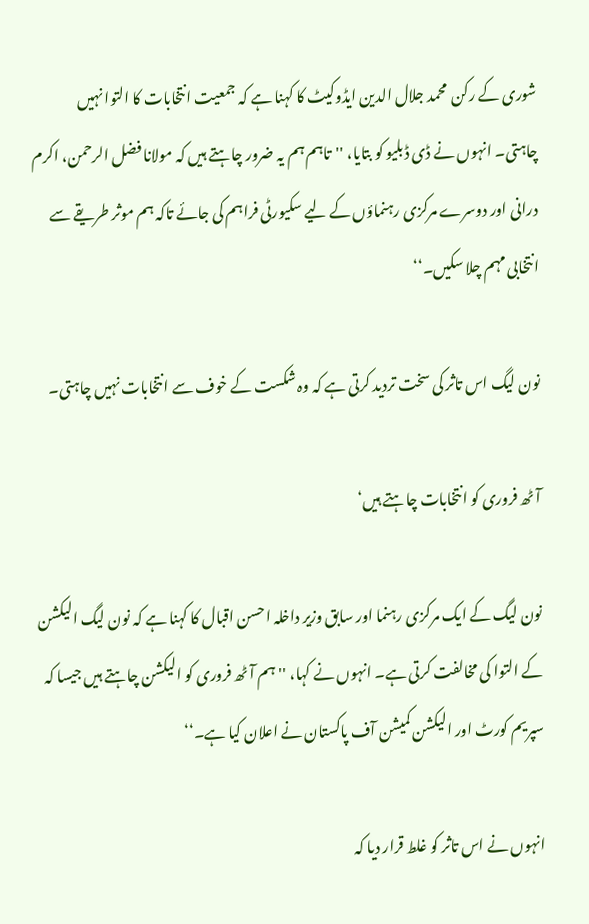شوری کے رکن  محمد جلال الدین ایڈوکیٹ کا کہنا ہے کہ جمعیت انتخابات کا التوا نہیں چاہتی۔ انہوں نے ڈی ڈبلیو کو بتایا، ''تاہم ہم یہ ضرور چاہتے ہیں کہ مولانا فضل الرحمن، اکرم درانی اور دوسرے مرکزی رہنماؤں کے لیے سکیورٹی فراہم کی جائے تاکہ ہم موثر طریقے سے انتخابی مہم چلا سکیں۔‘‘

نون لیگ اس تاثر کی سخت تردید کرتی ہے کہ وہ شکست کے خوف سے انتخابات نہیں چاہتی۔

آٹھ فروری کو انتخابات چاہتے ہیں‘

نون لیگ کے ایک مرکزی رہنما اور سابق وزیر داخلہ احسن اقبال کا کہنا ہے کہ نون لیگ الیکشن کے التوا کی مخالفت کرتی ہے۔ انہوں نے کہا، ''ہم آٹھ فروری کو الیکشن چاہتے ہیں جیسا کہ سپریم کورٹ اور الیکشن کمیشن آف پاکستان نے اعلان کیا ہے۔‘‘

انہوں نے اس تاثر کو غلط قرار دیا کہ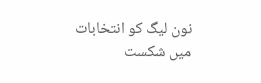نون لیگ کو انتخابات میں شکست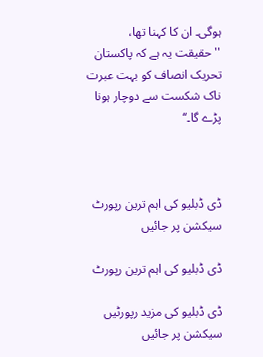ہوگی۔ ان کا کہنا تھا، ''حقیقت یہ ہے کہ پاکستان تحریک انصاف کو بہت عبرت ناک شکست سے دوچار ہونا پڑے گا۔‘‘



ڈی ڈبلیو کی اہم ترین رپورٹ سیکشن پر جائیں

ڈی ڈبلیو کی اہم ترین رپورٹ

ڈی ڈبلیو کی مزید رپورٹیں سیکشن پر جائیں